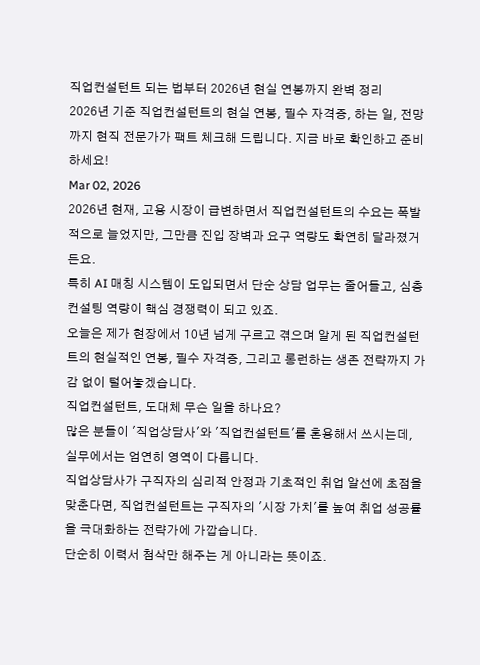직업컨설턴트 되는 법부터 2026년 현실 연봉까지 완벽 정리
2026년 기준 직업컨설턴트의 현실 연봉, 필수 자격증, 하는 일, 전망까지 현직 전문가가 팩트 체크해 드립니다. 지금 바로 확인하고 준비하세요!
Mar 02, 2026
2026년 현재, 고용 시장이 급변하면서 직업컨설턴트의 수요는 폭발적으로 늘었지만, 그만큼 진입 장벽과 요구 역량도 확연히 달라졌거든요.
특히 AI 매칭 시스템이 도입되면서 단순 상담 업무는 줄어들고, 심층 컨설팅 역량이 핵심 경쟁력이 되고 있죠.
오늘은 제가 현장에서 10년 넘게 구르고 겪으며 알게 된 직업컨설턴트의 현실적인 연봉, 필수 자격증, 그리고 롱런하는 생존 전략까지 가감 없이 털어놓겠습니다.
직업컨설턴트, 도대체 무슨 일을 하나요?
많은 분들이 '직업상담사'와 '직업컨설턴트'를 혼용해서 쓰시는데, 실무에서는 엄연히 영역이 다릅니다.
직업상담사가 구직자의 심리적 안정과 기초적인 취업 알선에 초점을 맞춘다면, 직업컨설턴트는 구직자의 '시장 가치'를 높여 취업 성공률을 극대화하는 전략가에 가깝습니다.
단순히 이력서 첨삭만 해주는 게 아니라는 뜻이죠.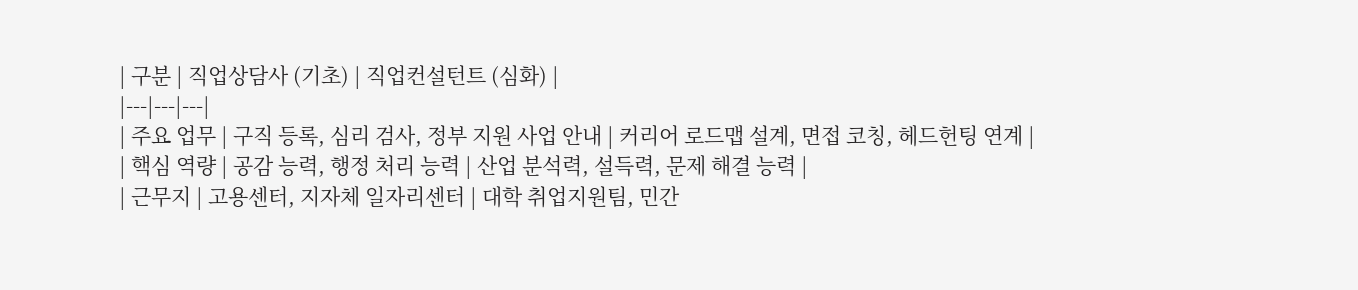| 구분 | 직업상담사 (기초) | 직업컨설턴트 (심화) |
|---|---|---|
| 주요 업무 | 구직 등록, 심리 검사, 정부 지원 사업 안내 | 커리어 로드맵 설계, 면접 코칭, 헤드헌팅 연계 |
| 핵심 역량 | 공감 능력, 행정 처리 능력 | 산업 분석력, 설득력, 문제 해결 능력 |
| 근무지 | 고용센터, 지자체 일자리센터 | 대학 취업지원팀, 민간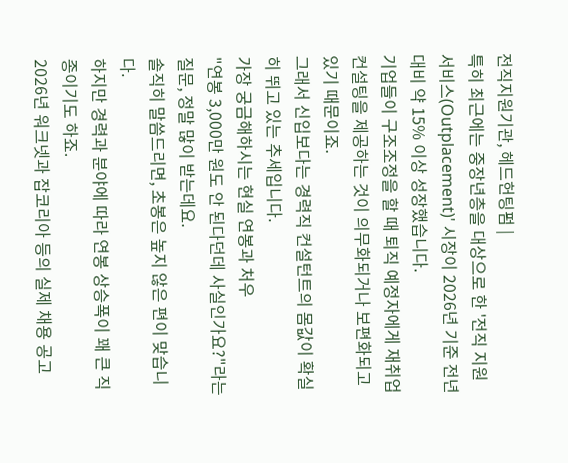전직지원기관, 헤드헌팅펌 |
특히 최근에는 중장년층을 대상으로 한 '전직 지원 서비스(Outplacement)' 시장이 2026년 기준 전년 대비 약 15% 이상 성장했습니다.
기업들이 구조조정을 할 때 퇴직 예정자에게 재취업 컨설팅을 제공하는 것이 의무화되거나 보편화되고 있기 때문이죠.
그래서 신입보다는 경력직 컨설턴트의 몸값이 확실히 뛰고 있는 추세입니다.
가장 궁금해하시는 현실 연봉과 처우
"연봉 3,000만 원도 안 된다던데 사실인가요?"라는 질문, 정말 많이 받는데요.
솔직히 말씀드리면, 초봉은 높지 않은 편이 맞습니다.
하지만 경력과 분야에 따라 연봉 상승폭이 꽤 큰 직종이기도 하죠.
2026년 워크넷과 잡코리아 등의 실제 채용 공고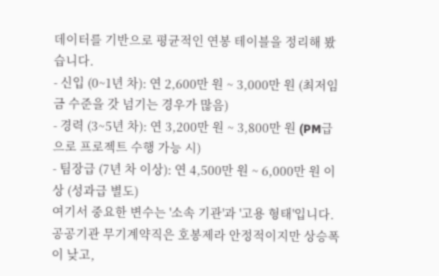데이터를 기반으로 평균적인 연봉 테이블을 정리해 봤습니다.
- 신입 (0~1년 차): 연 2,600만 원 ~ 3,000만 원 (최저임금 수준을 갓 넘기는 경우가 많음)
- 경력 (3~5년 차): 연 3,200만 원 ~ 3,800만 원 (PM급으로 프로젝트 수행 가능 시)
- 팀장급 (7년 차 이상): 연 4,500만 원 ~ 6,000만 원 이상 (성과급 별도)
여기서 중요한 변수는 '소속 기관'과 '고용 형태'입니다.
공공기관 무기계약직은 호봉제라 안정적이지만 상승폭이 낮고,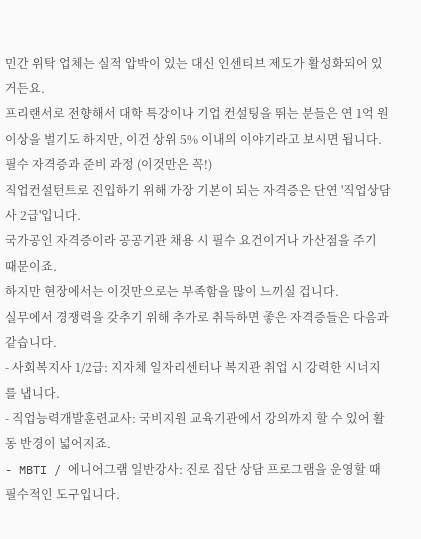민간 위탁 업체는 실적 압박이 있는 대신 인센티브 제도가 활성화되어 있거든요.
프리랜서로 전향해서 대학 특강이나 기업 컨설팅을 뛰는 분들은 연 1억 원 이상을 벌기도 하지만, 이건 상위 5% 이내의 이야기라고 보시면 됩니다.
필수 자격증과 준비 과정 (이것만은 꼭!)
직업컨설턴트로 진입하기 위해 가장 기본이 되는 자격증은 단연 '직업상담사 2급'입니다.
국가공인 자격증이라 공공기관 채용 시 필수 요건이거나 가산점을 주기 때문이죠.
하지만 현장에서는 이것만으로는 부족함을 많이 느끼실 겁니다.
실무에서 경쟁력을 갖추기 위해 추가로 취득하면 좋은 자격증들은 다음과 같습니다.
- 사회복지사 1/2급: 지자체 일자리센터나 복지관 취업 시 강력한 시너지를 냅니다.
- 직업능력개발훈련교사: 국비지원 교육기관에서 강의까지 할 수 있어 활동 반경이 넓어지죠.
- MBTI / 에니어그램 일반강사: 진로 집단 상담 프로그램을 운영할 때 필수적인 도구입니다.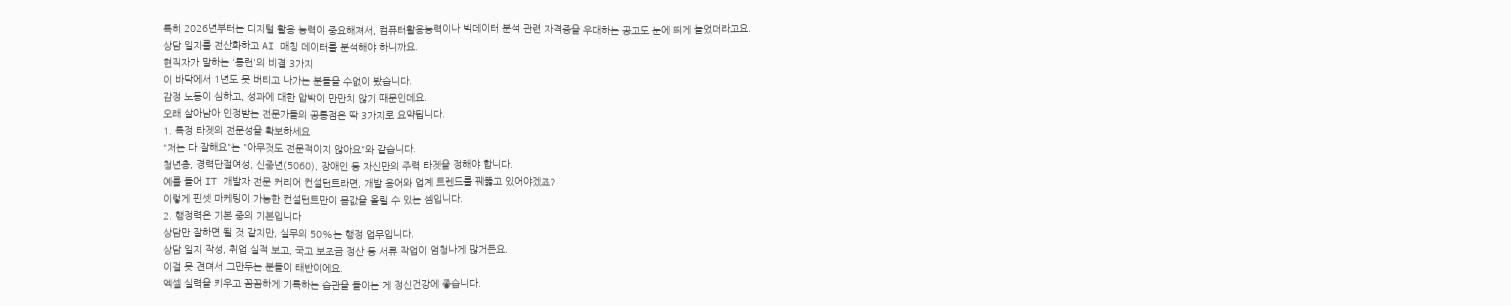특히 2026년부터는 디지털 활용 능력이 중요해져서, 컴퓨터활용능력이나 빅데이터 분석 관련 자격증을 우대하는 공고도 눈에 띄게 늘었더라고요.
상담 일지를 전산화하고 AI 매칭 데이터를 분석해야 하니까요.
현직자가 말하는 '롱런'의 비결 3가지
이 바닥에서 1년도 못 버티고 나가는 분들을 수없이 봤습니다.
감정 노동이 심하고, 성과에 대한 압박이 만만치 않기 때문인데요.
오래 살아남아 인정받는 전문가들의 공통점은 딱 3가지로 요약됩니다.
1. 특정 타겟의 전문성을 확보하세요
"저는 다 잘해요"는 "아무것도 전문적이지 않아요"와 같습니다.
청년층, 경력단절여성, 신중년(5060), 장애인 등 자신만의 주력 타겟을 정해야 합니다.
예를 들어 IT 개발자 전문 커리어 컨설턴트라면, 개발 용어와 업계 트렌드를 꿰뚫고 있어야겠죠?
이렇게 핀셋 마케팅이 가능한 컨설턴트만이 몸값을 올릴 수 있는 셈입니다.
2. 행정력은 기본 중의 기본입니다
상담만 잘하면 될 것 같지만, 실무의 50%는 행정 업무입니다.
상담 일지 작성, 취업 실적 보고, 국고 보조금 정산 등 서류 작업이 엄청나게 많거든요.
이걸 못 견뎌서 그만두는 분들이 태반이에요.
엑셀 실력을 키우고 꼼꼼하게 기록하는 습관을 들이는 게 정신건강에 좋습니다.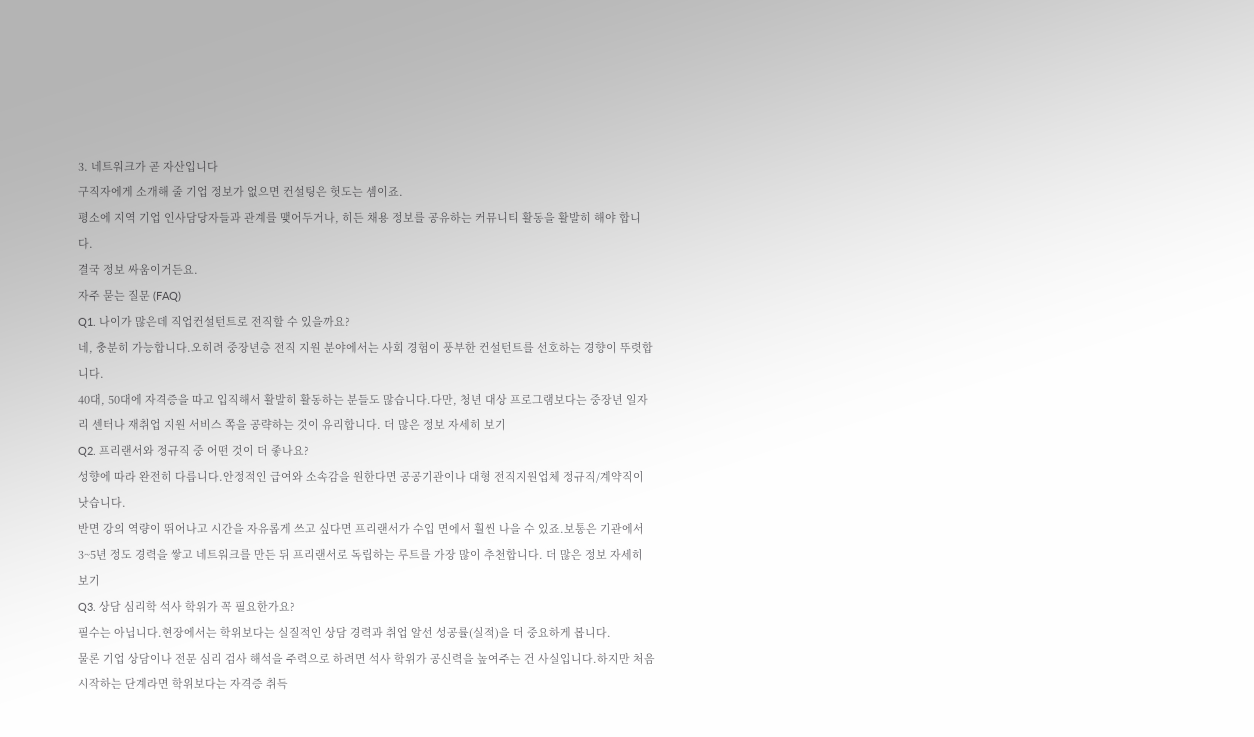3. 네트워크가 곧 자산입니다
구직자에게 소개해 줄 기업 정보가 없으면 컨설팅은 헛도는 셈이죠.
평소에 지역 기업 인사담당자들과 관계를 맺어두거나, 히든 채용 정보를 공유하는 커뮤니티 활동을 활발히 해야 합니다.
결국 정보 싸움이거든요.
자주 묻는 질문 (FAQ)
Q1. 나이가 많은데 직업컨설턴트로 전직할 수 있을까요?
네, 충분히 가능합니다.오히려 중장년층 전직 지원 분야에서는 사회 경험이 풍부한 컨설턴트를 선호하는 경향이 뚜렷합니다.
40대, 50대에 자격증을 따고 입직해서 활발히 활동하는 분들도 많습니다.다만, 청년 대상 프로그램보다는 중장년 일자리 센터나 재취업 지원 서비스 쪽을 공략하는 것이 유리합니다. 더 많은 정보 자세히 보기
Q2. 프리랜서와 정규직 중 어떤 것이 더 좋나요?
성향에 따라 완전히 다릅니다.안정적인 급여와 소속감을 원한다면 공공기관이나 대형 전직지원업체 정규직/계약직이 낫습니다.
반면 강의 역량이 뛰어나고 시간을 자유롭게 쓰고 싶다면 프리랜서가 수입 면에서 훨씬 나을 수 있죠.보통은 기관에서 3~5년 정도 경력을 쌓고 네트워크를 만든 뒤 프리랜서로 독립하는 루트를 가장 많이 추천합니다. 더 많은 정보 자세히 보기
Q3. 상담 심리학 석사 학위가 꼭 필요한가요?
필수는 아닙니다.현장에서는 학위보다는 실질적인 상담 경력과 취업 알선 성공률(실적)을 더 중요하게 봅니다.
물론 기업 상담이나 전문 심리 검사 해석을 주력으로 하려면 석사 학위가 공신력을 높여주는 건 사실입니다.하지만 처음 시작하는 단계라면 학위보다는 자격증 취득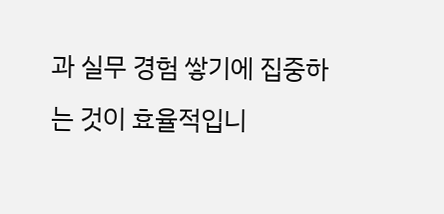과 실무 경험 쌓기에 집중하는 것이 효율적입니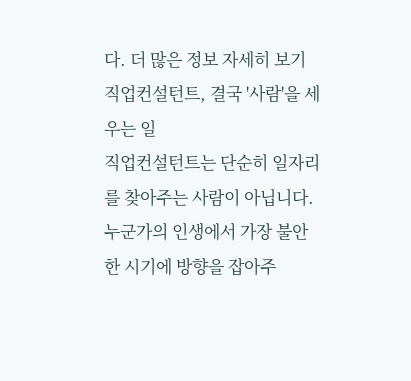다. 더 많은 정보 자세히 보기
직업컨설턴트, 결국 '사람'을 세우는 일
직업컨설턴트는 단순히 일자리를 찾아주는 사람이 아닙니다.
누군가의 인생에서 가장 불안한 시기에 방향을 잡아주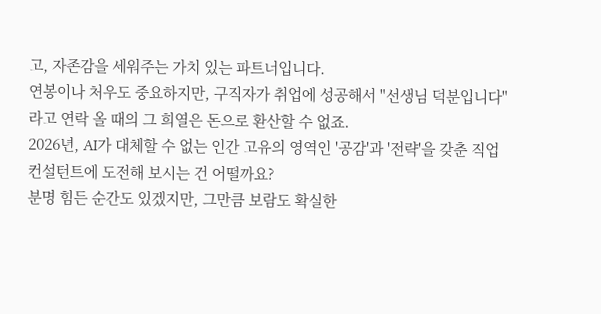고, 자존감을 세워주는 가치 있는 파트너입니다.
연봉이나 처우도 중요하지만, 구직자가 취업에 성공해서 "선생님 덕분입니다"라고 연락 올 때의 그 희열은 돈으로 환산할 수 없죠.
2026년, AI가 대체할 수 없는 인간 고유의 영역인 '공감'과 '전략'을 갖춘 직업컨설턴트에 도전해 보시는 건 어떨까요?
분명 힘든 순간도 있겠지만, 그만큼 보람도 확실한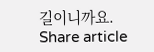길이니까요.
Share article